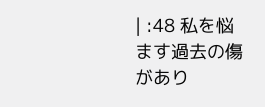| :48 私を悩ます過去の傷があり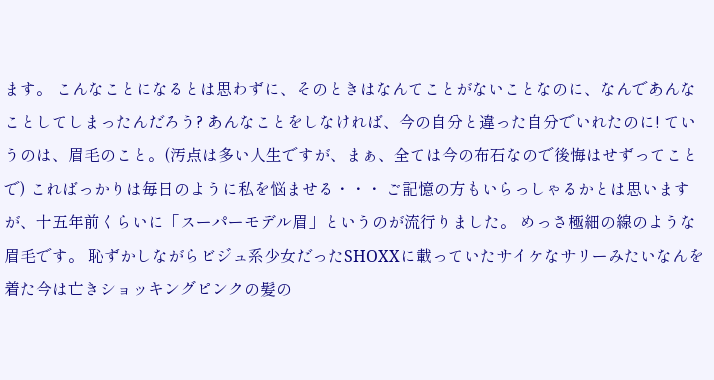ます。 こんなことになるとは思わずに、そのときはなんてことがないことなのに、なんであんなことしてしまったんだろう? あんなことをしなければ、今の自分と違った自分でいれたのに! ていうのは、眉毛のこと。(汚点は多い人生ですが、まぁ、全ては今の布石なので後悔はせずってことで) こればっかりは毎日のように私を悩ませる・・・ ご記憶の方もいらっしゃるかとは思いますが、十五年前くらいに「スーパーモデル眉」というのが流行りました。 めっさ極細の線のような眉毛です。 恥ずかしながらビジュ系少女だったSHOXXに載っていたサイケなサリーみたいなんを着た今は亡きショッキングピンクの髪の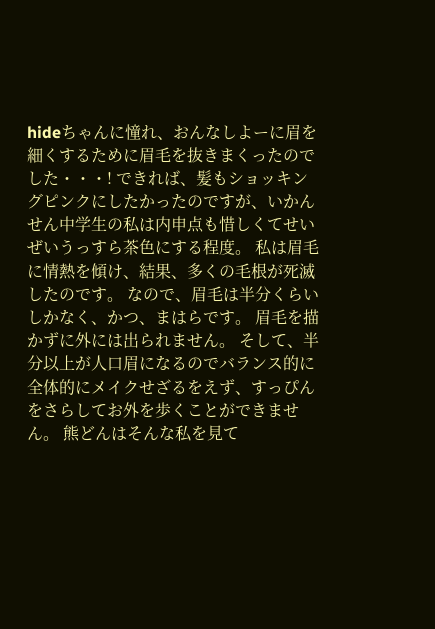hideちゃんに憧れ、おんなしよーに眉を細くするために眉毛を抜きまくったのでした・・・! できれば、髪もショッキングピンクにしたかったのですが、いかんせん中学生の私は内申点も惜しくてせいぜいうっすら茶色にする程度。 私は眉毛に情熱を傾け、結果、多くの毛根が死滅したのです。 なので、眉毛は半分くらいしかなく、かつ、まはらです。 眉毛を描かずに外には出られません。 そして、半分以上が人口眉になるのでバランス的に全体的にメイクせざるをえず、すっぴんをさらしてお外を歩くことができません。 熊どんはそんな私を見て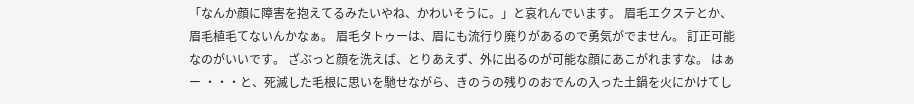「なんか顔に障害を抱えてるみたいやね、かわいそうに。」と哀れんでいます。 眉毛エクステとか、眉毛植毛てないんかなぁ。 眉毛タトゥーは、眉にも流行り廃りがあるので勇気がでません。 訂正可能なのがいいです。 ざぶっと顔を洗えば、とりあえず、外に出るのが可能な顔にあこがれますな。 はぁー ・・・と、死滅した毛根に思いを馳せながら、きのうの残りのおでんの入った土鍋を火にかけてし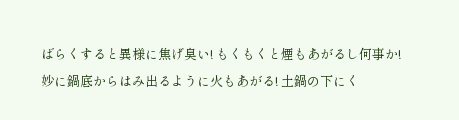ばらくすると異様に焦げ臭い! もくもくと煙もあがるし何事か! 妙に鍋底からはみ出るように火もあがる! 土鍋の下にく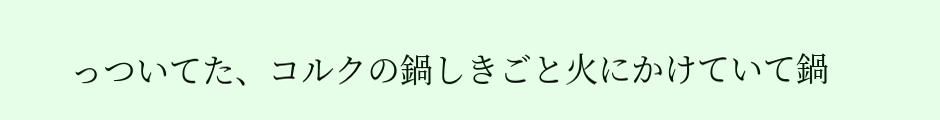っついてた、コルクの鍋しきごと火にかけていて鍋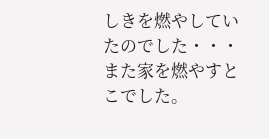しきを燃やしていたのでした・・・ また家を燃やすとこでした。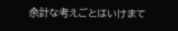余計な考えごとはいけまて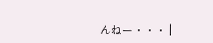んねー・・・ |